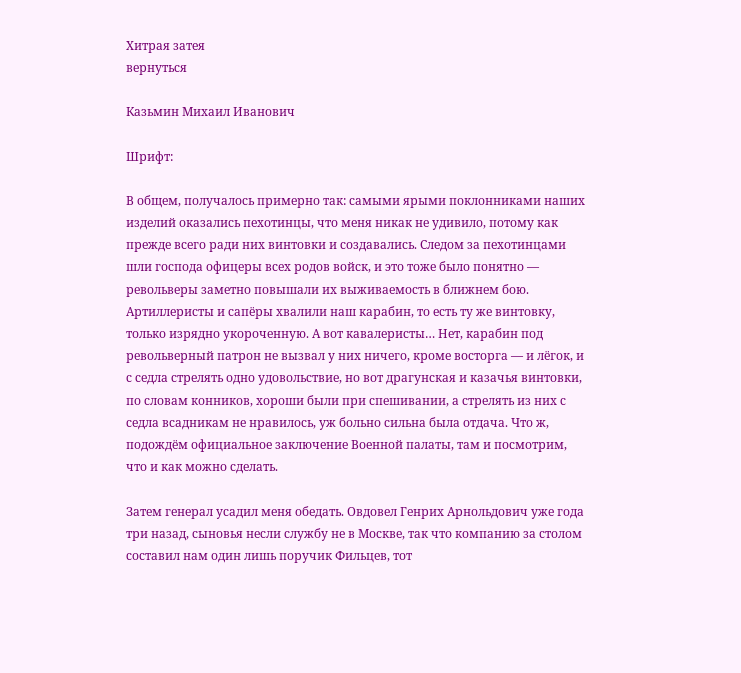Хитрая затея
вернуться

Казьмин Михаил Иванович

Шрифт:

В общем, получалось примерно так: самыми ярыми поклонниками наших изделий оказались пехотинцы, что меня никак не удивило, потому как прежде всего ради них винтовки и создавались. Следом за пехотинцами шли господа офицеры всех родов войск, и это тоже было понятно — револьверы заметно повышали их выживаемость в ближнем бою. Артиллеристы и сапёры хвалили наш карабин, то есть ту же винтовку, только изрядно укороченную. А вот кавалеристы… Нет, карабин под револьверный патрон не вызвал у них ничего, кроме восторга — и лёгок, и с седла стрелять одно удовольствие, но вот драгунская и казачья винтовки, по словам конников, хороши были при спешивании, а стрелять из них с седла всадникам не нравилось, уж больно сильна была отдача. Что ж, подождём официальное заключение Военной палаты, там и посмотрим, что и как можно сделать.

Затем генерал усадил меня обедать. Овдовел Генрих Арнольдович уже года три назад, сыновья несли службу не в Москве, так что компанию за столом составил нам один лишь поручик Фильцев, тот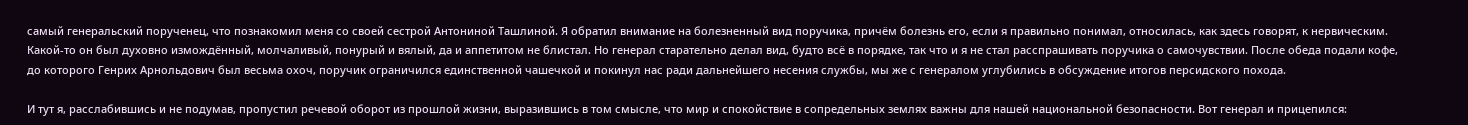самый генеральский порученец, что познакомил меня со своей сестрой Антониной Ташлиной. Я обратил внимание на болезненный вид поручика, причём болезнь его, если я правильно понимал, относилась, как здесь говорят, к нервическим. Какой-то он был духовно измождённый, молчаливый, понурый и вялый, да и аппетитом не блистал. Но генерал старательно делал вид, будто всё в порядке, так что и я не стал расспрашивать поручика о самочувствии. После обеда подали кофе, до которого Генрих Арнольдович был весьма охоч, поручик ограничился единственной чашечкой и покинул нас ради дальнейшего несения службы, мы же с генералом углубились в обсуждение итогов персидского похода.

И тут я, расслабившись и не подумав, пропустил речевой оборот из прошлой жизни, выразившись в том смысле, что мир и спокойствие в сопредельных землях важны для нашей национальной безопасности. Вот генерал и прицепился: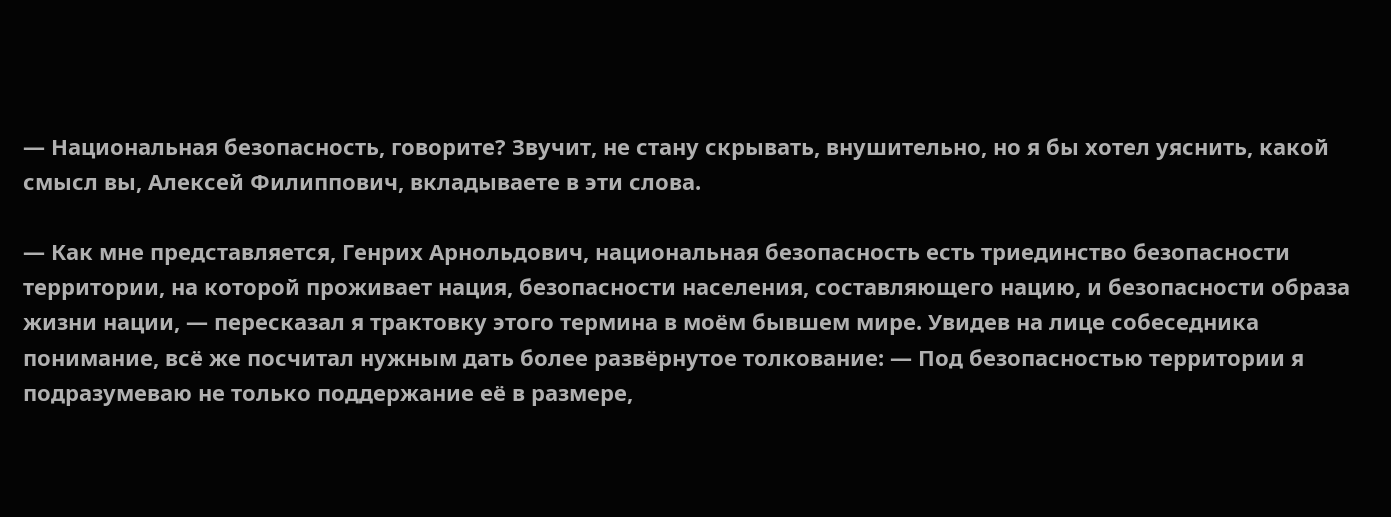— Национальная безопасность, говорите? Звучит, не стану скрывать, внушительно, но я бы хотел уяснить, какой смысл вы, Алексей Филиппович, вкладываете в эти слова.

— Как мне представляется, Генрих Арнольдович, национальная безопасность есть триединство безопасности территории, на которой проживает нация, безопасности населения, составляющего нацию, и безопасности образа жизни нации, — пересказал я трактовку этого термина в моём бывшем мире. Увидев на лице собеседника понимание, всё же посчитал нужным дать более развёрнутое толкование: — Под безопасностью территории я подразумеваю не только поддержание её в размере,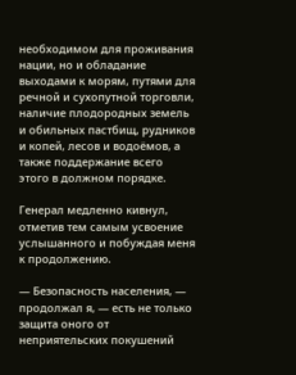необходимом для проживания нации, но и обладание выходами к морям, путями для речной и сухопутной торговли, наличие плодородных земель и обильных пастбищ, рудников и копей, лесов и водоёмов, а также поддержание всего этого в должном порядке.

Генерал медленно кивнул, отметив тем самым усвоение услышанного и побуждая меня к продолжению.

— Безопасность населения, — продолжал я, — есть не только защита оного от неприятельских покушений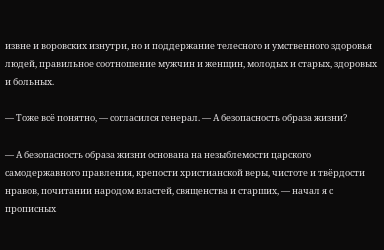извне и воровских изнутри, но и поддержание телесного и умственного здоровья людей, правильное соотношение мужчин и женщин, молодых и старых, здоровых и больных.

— Тоже всё понятно, — согласился генерал. — А безопасность образа жизни?

— А безопасность образа жизни основана на незыблемости царского самодержавного правления, крепости христианской веры, чистоте и твёрдости нравов, почитании народом властей, священства и старших, — начал я с прописных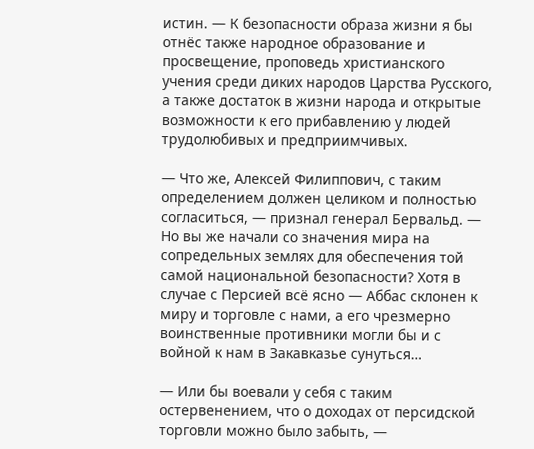истин. — К безопасности образа жизни я бы отнёс также народное образование и просвещение, проповедь христианского учения среди диких народов Царства Русского, а также достаток в жизни народа и открытые возможности к его прибавлению у людей трудолюбивых и предприимчивых.

— Что же, Алексей Филиппович, с таким определением должен целиком и полностью согласиться, — признал генерал Бервальд. — Но вы же начали со значения мира на сопредельных землях для обеспечения той самой национальной безопасности? Хотя в случае с Персией всё ясно — Аббас склонен к миру и торговле с нами, а его чрезмерно воинственные противники могли бы и с войной к нам в Закавказье сунуться…

— Или бы воевали у себя с таким остервенением, что о доходах от персидской торговли можно было забыть, —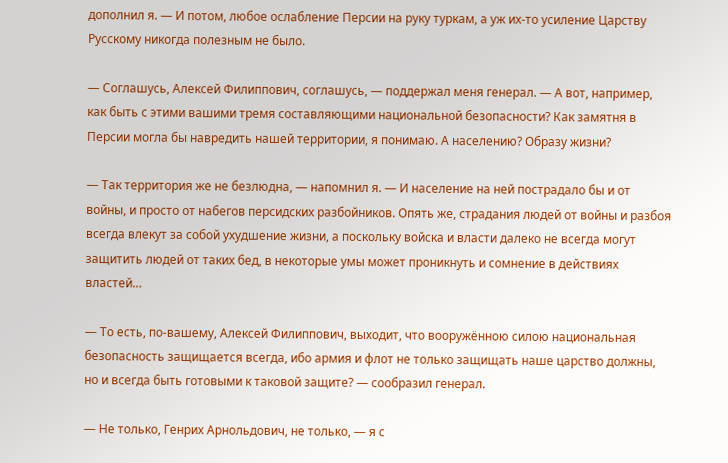дополнил я. — И потом, любое ослабление Персии на руку туркам, а уж их-то усиление Царству Русскому никогда полезным не было.

— Соглашусь, Алексей Филиппович, соглашусь, — поддержал меня генерал. — А вот, например, как быть с этими вашими тремя составляющими национальной безопасности? Как замятня в Персии могла бы навредить нашей территории, я понимаю. А населению? Образу жизни?

— Так территория же не безлюдна, — напомнил я. — И население на ней пострадало бы и от войны, и просто от набегов персидских разбойников. Опять же, страдания людей от войны и разбоя всегда влекут за собой ухудшение жизни, а поскольку войска и власти далеко не всегда могут защитить людей от таких бед, в некоторые умы может проникнуть и сомнение в действиях властей…

— То есть, по-вашему, Алексей Филиппович, выходит, что вооружённою силою национальная безопасность защищается всегда, ибо армия и флот не только защищать наше царство должны, но и всегда быть готовыми к таковой защите? — сообразил генерал.

— Не только, Генрих Арнольдович, не только, — я с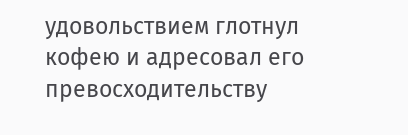удовольствием глотнул кофею и адресовал его превосходительству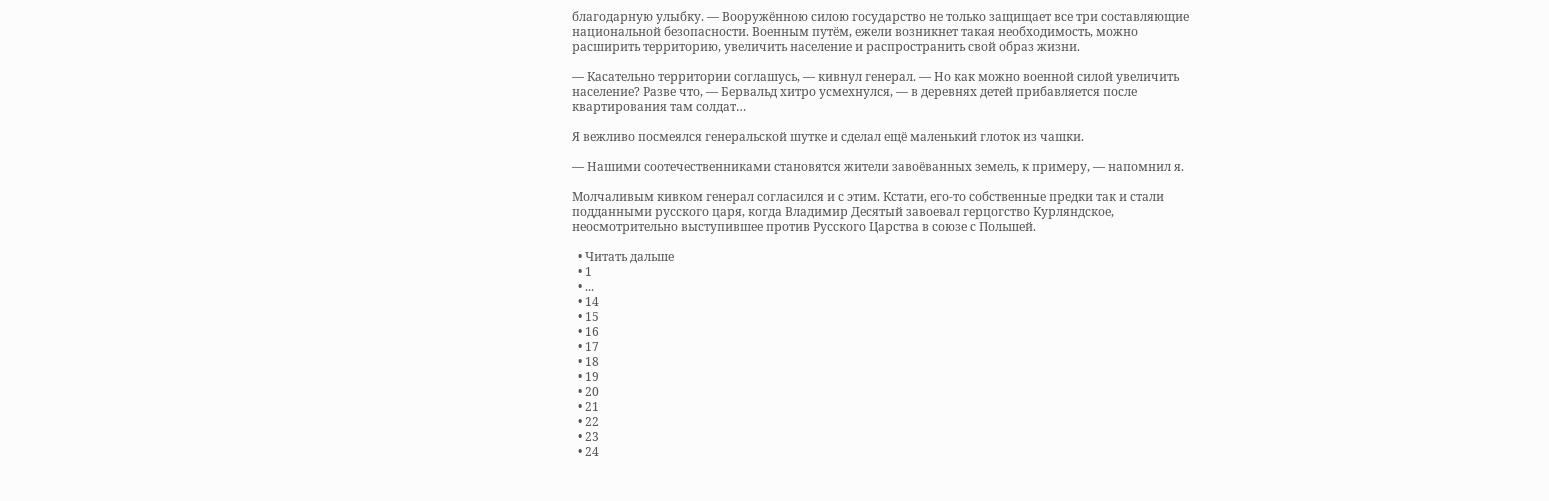благодарную улыбку. — Вооружённою силою государство не только защищает все три составляющие национальной безопасности. Военным путём, ежели возникнет такая необходимость, можно расширить территорию, увеличить население и распространить свой образ жизни.

— Касательно территории соглашусь, — кивнул генерал. — Но как можно военной силой увеличить население? Разве что, — Бервальд хитро усмехнулся, — в деревнях детей прибавляется после квартирования там солдат…

Я вежливо посмеялся генеральской шутке и сделал ещё маленький глоток из чашки.

— Нашими соотечественниками становятся жители завоёванных земель, к примеру, — напомнил я.

Молчаливым кивком генерал согласился и с этим. Кстати, его-то собственные предки так и стали подданными русского царя, когда Владимир Десятый завоевал герцогство Курляндское, неосмотрительно выступившее против Русского Царства в союзе с Польшей.

  • Читать дальше
  • 1
  • ...
  • 14
  • 15
  • 16
  • 17
  • 18
  • 19
  • 20
  • 21
  • 22
  • 23
  • 24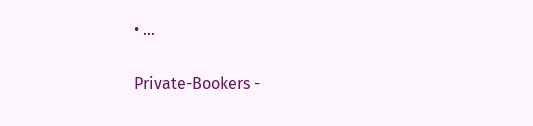• ...

Private-Bookers -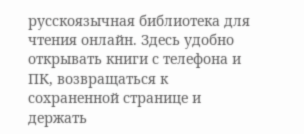русскоязычная библиотека для чтения онлайн. Здесь удобно открывать книги с телефона и ПК, возвращаться к сохраненной странице и держать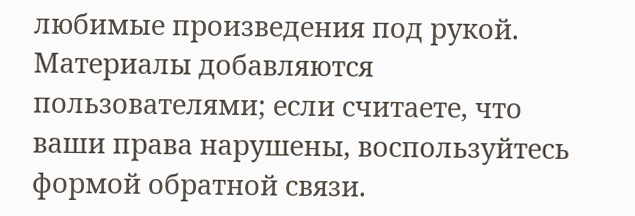любимые произведения под рукой. Материалы добавляются пользователями; если считаете, что ваши права нарушены, воспользуйтесь формой обратной связи.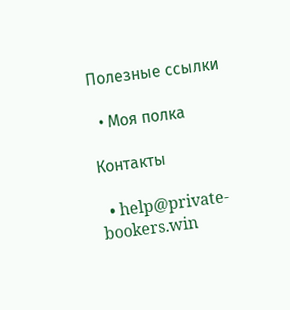Полезные ссылки

  • Моя полка

Контакты

  • help@private-bookers.win